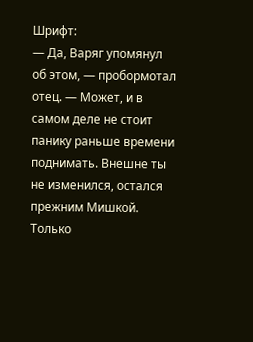Шрифт:
— Да, Варяг упомянул об этом, — пробормотал отец. — Может, и в самом деле не стоит панику раньше времени поднимать. Внешне ты не изменился, остался прежним Мишкой. Только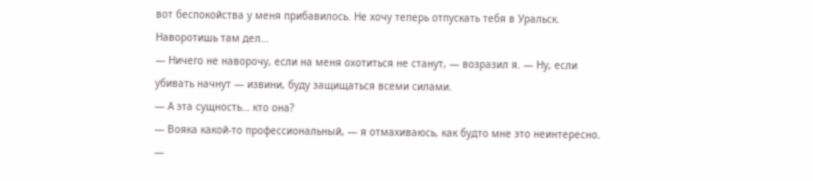вот беспокойства у меня прибавилось. Не хочу теперь отпускать тебя в Уральск. Наворотишь там дел…
— Ничего не наворочу, если на меня охотиться не станут, — возразил я. — Ну, если убивать начнут — извини, буду защищаться всеми силами.
— А эта сущность… кто она?
— Вояка какой-то профессиональный, — я отмахиваюсь, как будто мне это неинтересно. —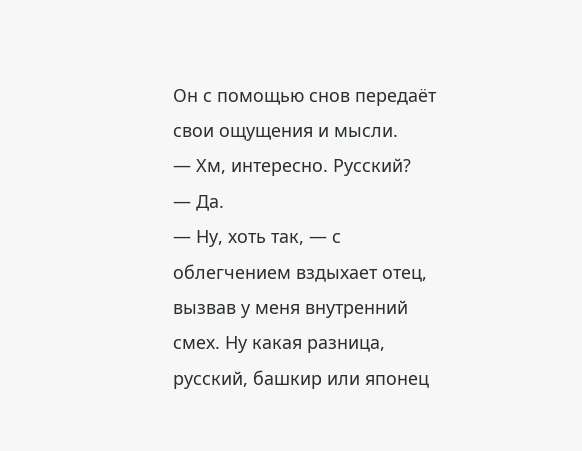Он с помощью снов передаёт свои ощущения и мысли.
— Хм, интересно. Русский?
— Да.
— Ну, хоть так, — с облегчением вздыхает отец, вызвав у меня внутренний смех. Ну какая разница, русский, башкир или японец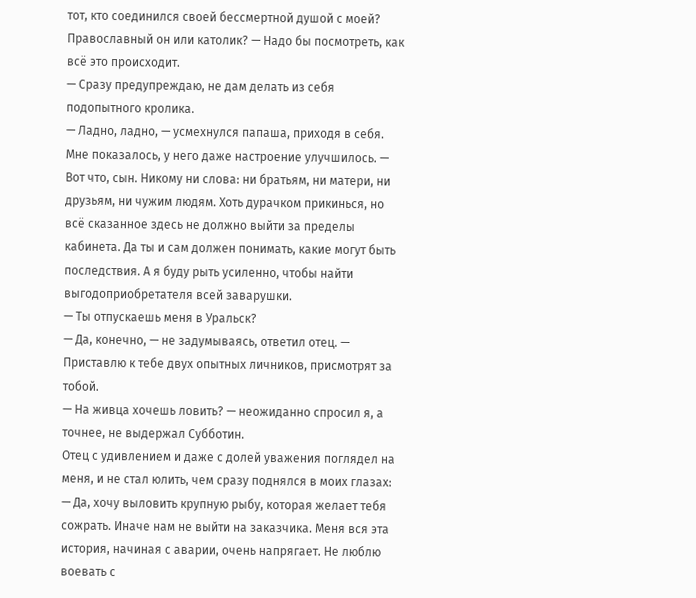тот, кто соединился своей бессмертной душой с моей? Православный он или католик? — Надо бы посмотреть, как всё это происходит.
— Сразу предупреждаю, не дам делать из себя подопытного кролика.
— Ладно, ладно, — усмехнулся папаша, приходя в себя. Мне показалось, у него даже настроение улучшилось. — Вот что, сын. Никому ни слова: ни братьям, ни матери, ни друзьям, ни чужим людям. Хоть дурачком прикинься, но всё сказанное здесь не должно выйти за пределы кабинета. Да ты и сам должен понимать, какие могут быть последствия. А я буду рыть усиленно, чтобы найти выгодоприобретателя всей заварушки.
— Ты отпускаешь меня в Уральск?
— Да, конечно, — не задумываясь, ответил отец. — Приставлю к тебе двух опытных личников, присмотрят за тобой.
— На живца хочешь ловить? — неожиданно спросил я, а точнее, не выдержал Субботин.
Отец с удивлением и даже с долей уважения поглядел на меня, и не стал юлить, чем сразу поднялся в моих глазах:
— Да, хочу выловить крупную рыбу, которая желает тебя сожрать. Иначе нам не выйти на заказчика. Меня вся эта история, начиная с аварии, очень напрягает. Не люблю воевать с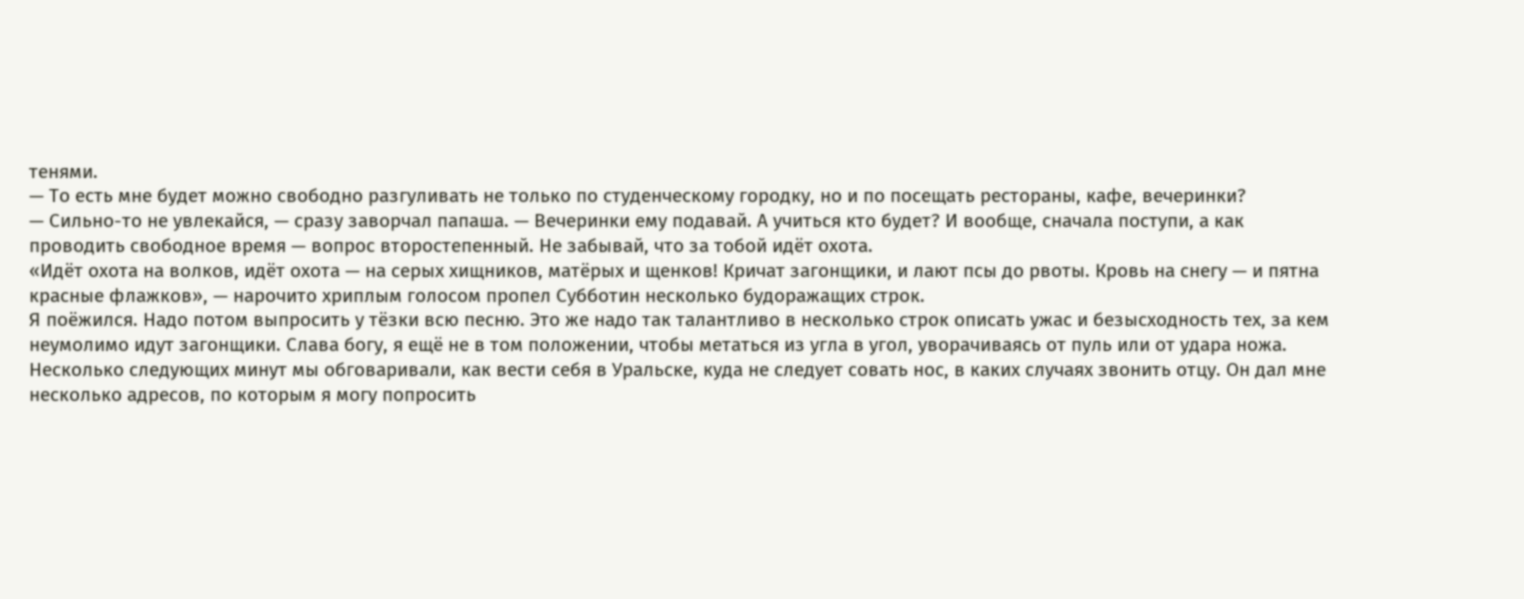тенями.
— То есть мне будет можно свободно разгуливать не только по студенческому городку, но и по посещать рестораны, кафе, вечеринки?
— Сильно-то не увлекайся, — сразу заворчал папаша. — Вечеринки ему подавай. А учиться кто будет? И вообще, сначала поступи, а как проводить свободное время — вопрос второстепенный. Не забывай, что за тобой идёт охота.
«Идёт охота на волков, идёт охота — на серых хищников, матёрых и щенков! Кричат загонщики, и лают псы до рвоты. Кровь на снегу — и пятна красные флажков», — нарочито хриплым голосом пропел Субботин несколько будоражащих строк.
Я поёжился. Надо потом выпросить у тёзки всю песню. Это же надо так талантливо в несколько строк описать ужас и безысходность тех, за кем неумолимо идут загонщики. Слава богу, я ещё не в том положении, чтобы метаться из угла в угол, уворачиваясь от пуль или от удара ножа.
Несколько следующих минут мы обговаривали, как вести себя в Уральске, куда не следует совать нос, в каких случаях звонить отцу. Он дал мне несколько адресов, по которым я могу попросить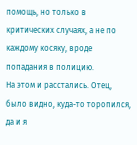помощь, но только в критических случаях, а не по каждому косяку, вроде попадания в полицию.
На этом и расстались. Отец, было видно, куда-то торопился, да и я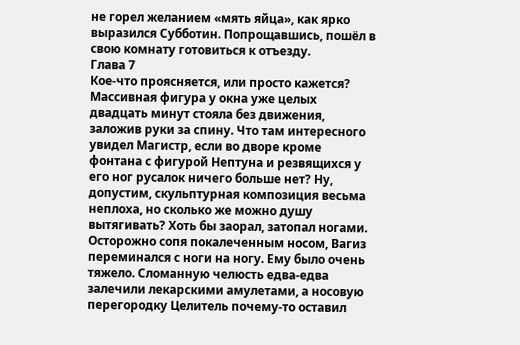не горел желанием «мять яйца», как ярко выразился Субботин. Попрощавшись, пошёл в свою комнату готовиться к отъезду.
Глава 7
Кое-что проясняется, или просто кажется?
Массивная фигура у окна уже целых двадцать минут стояла без движения, заложив руки за спину. Что там интересного увидел Магистр, если во дворе кроме фонтана с фигурой Нептуна и резвящихся у его ног русалок ничего больше нет? Ну, допустим, скульптурная композиция весьма неплоха, но сколько же можно душу вытягивать? Хоть бы заорал, затопал ногами.
Осторожно сопя покалеченным носом, Вагиз переминался с ноги на ногу. Ему было очень тяжело. Сломанную челюсть едва-едва залечили лекарскими амулетами, а носовую перегородку Целитель почему-то оставил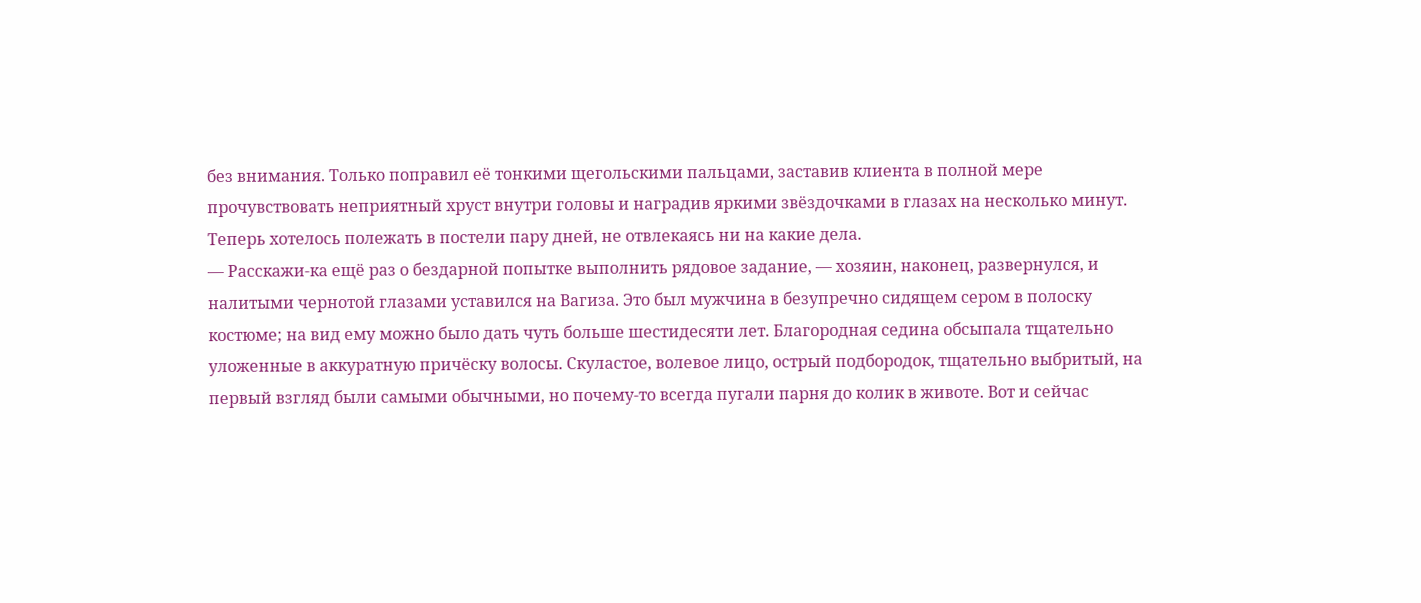без внимания. Только поправил её тонкими щегольскими пальцами, заставив клиента в полной мере прочувствовать неприятный хруст внутри головы и наградив яркими звёздочками в глазах на несколько минут. Теперь хотелось полежать в постели пару дней, не отвлекаясь ни на какие дела.
— Расскажи-ка ещё раз о бездарной попытке выполнить рядовое задание, — хозяин, наконец, развернулся, и налитыми чернотой глазами уставился на Вагиза. Это был мужчина в безупречно сидящем сером в полоску костюме; на вид ему можно было дать чуть больше шестидесяти лет. Благородная седина обсыпала тщательно уложенные в аккуратную причёску волосы. Скуластое, волевое лицо, острый подбородок, тщательно выбритый, на первый взгляд были самыми обычными, но почему-то всегда пугали парня до колик в животе. Вот и сейчас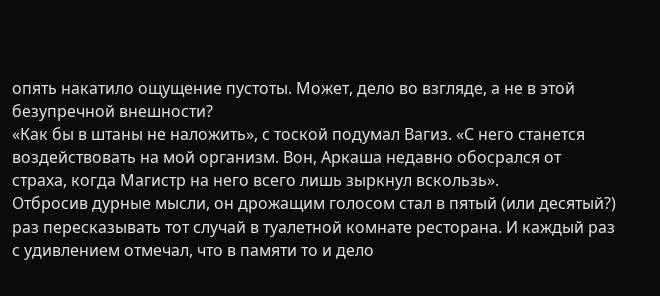опять накатило ощущение пустоты. Может, дело во взгляде, а не в этой безупречной внешности?
«Как бы в штаны не наложить», с тоской подумал Вагиз. «С него станется воздействовать на мой организм. Вон, Аркаша недавно обосрался от страха, когда Магистр на него всего лишь зыркнул вскользь».
Отбросив дурные мысли, он дрожащим голосом стал в пятый (или десятый?) раз пересказывать тот случай в туалетной комнате ресторана. И каждый раз с удивлением отмечал, что в памяти то и дело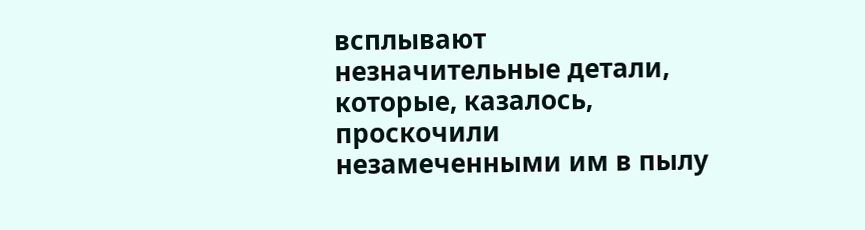всплывают незначительные детали, которые, казалось, проскочили незамеченными им в пылу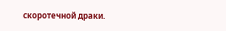скоротечной драки.